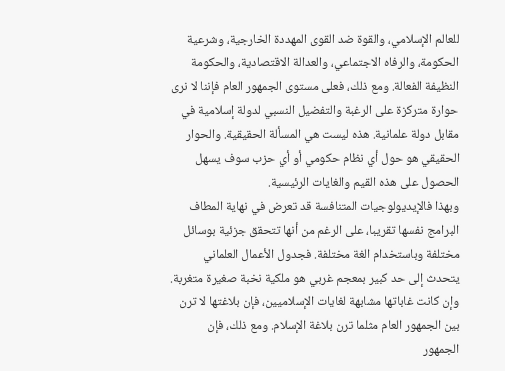للعالم الإسلامي، والقوة ضد القوى المهددة الخارجية، وشرعية الحكومة، والرفاه الاجتماعي، والعدالة الاقتصادية، والحكومة النظيفة الفعالة. ومع ذلك، فعلى مستوى الجمهور العام فإننا لا نرى حوارة متركزة على الرغبة والتفضيل النسبي لدولة إسلامية في مقابل دولة علمانية. هذه ليست هي المسألة الحقيقية. والحوار الحقيقي هو حول أي نظام حكومي أو أي حزب سوف يسهل الحصول على هذه القيم والغايات الرئيسية.
وبهذا فالإيديولوجيات المتنافسة قد تعرض في نهاية المطاف البرامج نفسها تقريبا، على الرغم من أنها تتحقق جزئية بوسائل مختلفة وباستخدام الغة مختلفة. فجدول الأعمال العلماني يتحدث إلى حد كبير بمعجم غربي هو ملكية نخبة صغيرة متغربة. وإن كانت غاباتها مشابهة لغايات الإسلاميين، فإن بلاغتها لا ترن بين الجمهور العام مثلما ترن بلاغة الإسلام. ومع ذلك، فإن الجمهور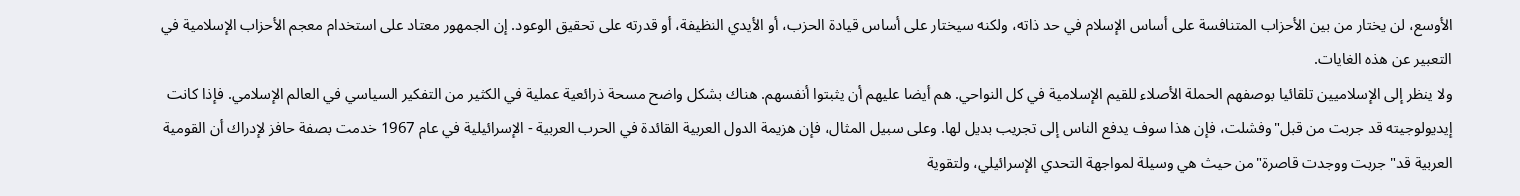الأوسع، لن يختار من بين الأحزاب المتنافسة على أساس الإسلام في حد ذاته، ولكنه سيختار على أساس قيادة الحزب، أو الأيدي النظيفة، أو قدرته على تحقيق الوعود. إن الجمهور معتاد على استخدام معجم الأحزاب الإسلامية في التعبير عن هذه الغايات.
ولا ينظر إلى الإسلاميين تلقائيا بوصفهم الحملة الأصلاء للقيم الإسلامية في كل النواحي. هم أيضا عليهم أن يثبتوا أنفسهم. هناك بشكل واضح مسحة ذرائعية عملية في الكثير من التفكير السياسي في العالم الإسلامي. فإذا كانت إيديولوجيته قد جربت من قبل"وفشلت، فإن هذا سوف يدفع الناس إلى تجريب بديل لها. وعلى سبيل المثال، فإن هزيمة الدول العربية القائدة في الحرب العربية - الإسرائيلية في عام 1967 خدمت بصفة حافز لإدراك أن القومية العربية قد"جربت ووجدت قاصرة"من حيث هي وسيلة لمواجهة التحدي الإسرائيلي، ولتقوية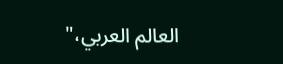العالم العربي،"